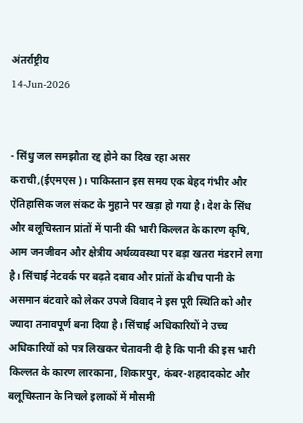अंतर्राष्ट्रीय
14-Jun-2026


- सिंधु जल समझौता रद्द होने का दिख रहा असर कराची,(ईएमएस)। पाकिस्तान इस समय एक बेहद गंभीर और ऐतिहासिक जल संकट के मुहाने पर खड़ा हो गया है। देश के सिंध और बलूचिस्तान प्रांतों में पानी की भारी किल्लत के कारण कृषि, आम जनजीवन और क्षेत्रीय अर्थव्यवस्था पर बड़ा खतरा मंडराने लगा है। सिंचाई नेटवर्क पर बढ़ते दबाव और प्रांतों के बीच पानी के असमान बंटवारे को लेकर उपजे विवाद ने इस पूरी स्थिति को और ज्यादा तनावपूर्ण बना दिया है। सिंचाई अधिकारियों ने उच्च अधिकारियों को पत्र लिखकर चेतावनी दी है कि पानी की इस भारी किल्लत के कारण लारकाना, शिकारपुर, कंबर-शहदादकोट और बलूचिस्तान के निचले इलाकों में मौसमी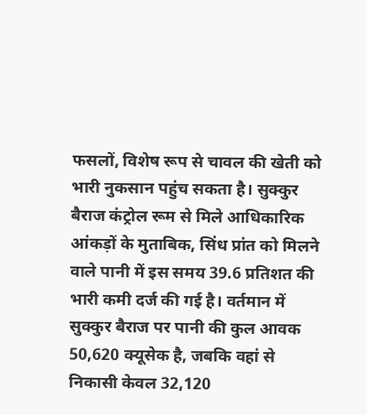फसलों, विशेष रूप से चावल की खेती को भारी नुकसान पहुंच सकता है। सुक्कुर बैराज कंट्रोल रूम से मिले आधिकारिक आंकड़ों के मुताबिक, सिंध प्रांत को मिलने वाले पानी में इस समय 39.6 प्रतिशत की भारी कमी दर्ज की गई है। वर्तमान में सुक्कुर बैराज पर पानी की कुल आवक 50,620 क्यूसेक है, जबकि वहां से निकासी केवल 32,120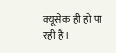क्यूसेक ही हो पा रही है।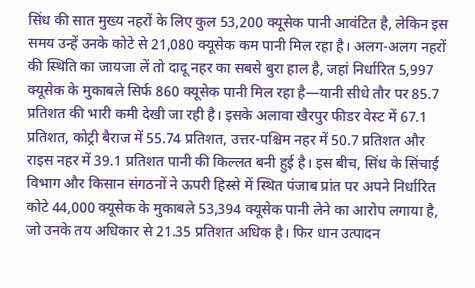सिंध की सात मुख्य नहरों के लिए कुल 53,200 क्यूसेक पानी आवंटित है, लेकिन इस समय उन्हें उनके कोटे से 21,080 क्यूसेक कम पानी मिल रहा है। अलग-अलग नहरों की स्थिति का जायजा लें तो दादू नहर का सबसे बुरा हाल है, जहां निर्धारित 5,997 क्यूसेक के मुकाबले सिर्फ 860 क्यूसेक पानी मिल रहा है—यानी सीधे तौर पर 85.7 प्रतिशत की भारी कमी देखी जा रही है। इसके अलावा खैरपुर फीडर वेस्ट में 67.1 प्रतिशत, कोट्री बैराज में 55.74 प्रतिशत, उत्तर-पश्चिम नहर में 50.7 प्रतिशत और राइस नहर में 39.1 प्रतिशत पानी की किल्लत बनी हुई है। इस बीच, सिंध के सिंचाई विभाग और किसान संगठनों ने ऊपरी हिस्से में स्थित पंजाब प्रांत पर अपने निर्धारित कोटे 44,000 क्यूसेक के मुकाबले 53,394 क्यूसेक पानी लेने का आरोप लगाया है, जो उनके तय अधिकार से 21.35 प्रतिशत अधिक है। फिर धान उत्पादन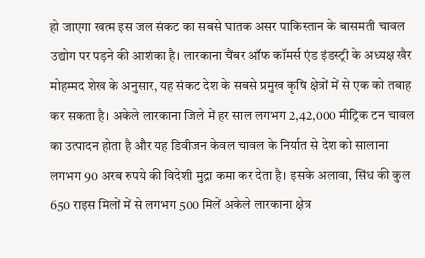हो जाएगा खत्म इस जल संकट का सबसे घातक असर पाकिस्तान के बासमती चावल उद्योग पर पड़ने की आशंका है। लारकाना चैंबर ऑफ कॉमर्स एंड इंडस्ट्री के अध्यक्ष खैर मोहम्मद शेख के अनुसार, यह संकट देश के सबसे प्रमुख कृषि क्षेत्रों में से एक को तबाह कर सकता है। अकेले लारकाना जिले में हर साल लगभग 2,42,000 मीट्रिक टन चावल का उत्पादन होता है और यह डिवीजन केवल चावल के निर्यात से देश को सालाना लगभग 90 अरब रुपये की विदेशी मुद्रा कमा कर देता है। इसके अलावा, सिंध की कुल 650 राइस मिलों में से लगभग 500 मिलें अकेले लारकाना क्षेत्र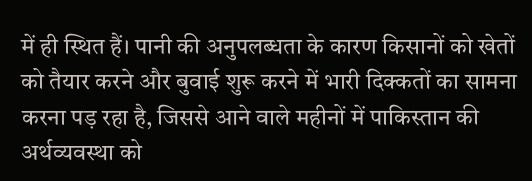में ही स्थित हैं। पानी की अनुपलब्धता के कारण किसानों को खेतों को तैयार करने और बुवाई शुरू करने में भारी दिक्कतों का सामना करना पड़ रहा है, जिससे आने वाले महीनों में पाकिस्तान की अर्थव्यवस्था को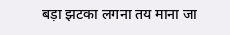बड़ा झटका लगना तय माना जा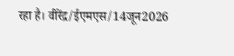रहा है। वीरेंद्र/ईएमएस/14जून2026